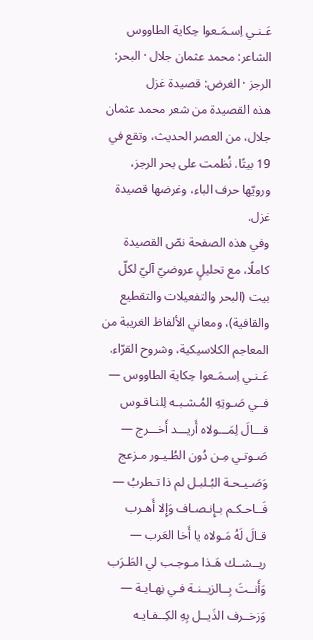عَـنـي اِسـمَـعوا حِكاية الطاووس
الشاعر: محمد عثمان جلال · البحر: الرجز · الغرض: قصيدة غزل
هذه القصيدة من شعر محمد عثمان جلال، من العصر الحديث، وتقع في 19 بيتًا. نُظمت على بحر الرجز، ورويّها حرف الباء، وغرضها قصيدة غزل.
وفي هذه الصفحة نصّ القصيدة كاملًا، مع تحليلٍ عروضيّ آليّ لكلّ بيت (البحر والتفعيلات والتقطيع والقافية)، ومعاني الألفاظ الغريبة من المعاجم الكلاسيكية، وشروح القرّاء.
عَـنـي اِسـمَـعوا حِكاية الطاووس — فــي صَـوتِهِ المُـشـبـه لِلنـاقـوس
قـــالَ لِمَـــولاه أَريـــد أَخـــرج — صَـوتـي مِـن دُون الطُـيـور مـزعج
وَصَـيـحـة البُـلبـل لم ذا تـطربُ — فَــاحـكـم بـإِنـصـاف وَإِلا أَهـرب
قـالَ لَهُ مَـولاه يا أَخا العَرب — ريــشــك هَـذا مـوجـب لي الطَـرَب
وَأَنــتَ بِــالزيــنـة فـي نِهـايـة — وَزخــرف الذَيــل بِهِ الكِــفـايـه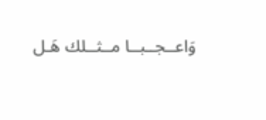وَاعــجــبــا مــثــلك هَـل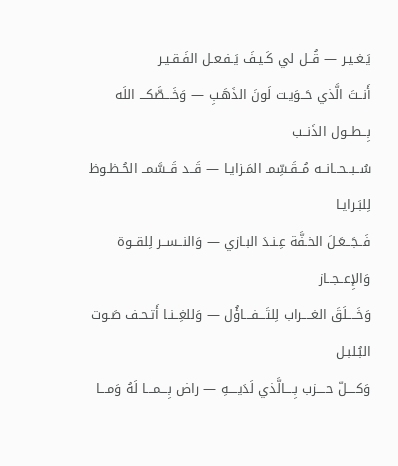يَـغـيـر — قُــل لي كَـيـفَ يَـفـعـل الفَـقـيـر
أَنــتَ الَّذي حَــوَيـت لَونَ الذَهَـبِ — وَخَـــصَّكـــ اللَه بِــطــول الذَنــب
سُــبــحــانــه مُــقَـسِّمـ المَـزايـا — قَــد قَــسَّمــ الحُـظـوظ لِلبَـرايـا
فَــجَــعَـلَ الخـفَّة عِـنـدَ البـازي — وَالنــســر لِلقــوة وَالإِعــجــاز
وَخَــــلَقَ الغــــراب لِلتَـــفـــاؤُل — وَللغِــنـا أَتـحـف صَـوت البُـلبـل
وَكــــلّ حــــزب بِــــالَّذي لَدَيــــهِ — راض بِـــمـــا لَهُ وَمـــا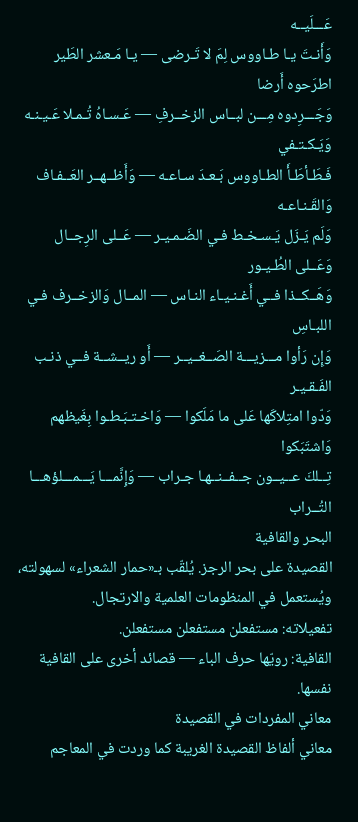عَـــلَيــه
وَأَنـتَ يـا طـاووس لِمَ لا تَـرضى — يـا مَـعشر الطَير اطرَحوه أَرضا
وَجَـــرِدوه مِـــن لبــاس الزخــرفِ — عَـسـاهُ تُـمـلا عَـيـنـه وَيَـكـتـفي
فَـطَـأطَـأَ الطـاووس بَـعـدَ سـاعـه — وَأَظــهــر العَــفـاف وَالقَـنـاعـه
وَلَم يَـزَل يَـسـخـط فـي الضَـمـيـر — عَــلى الرِجــال وَعَــلى الطُـيـور
وَهَــكــذا فــي أَغـنـيـاء النـاس — المــال وَالزخــرف فـي اللبـاسِ
وَإِن رَأوا مـــزيـــة الصَــغــيــر — أَو ريــشــة فــي ذنـب الفَـقـيـر
وَدّوا امتِلاكَها عَلى ما مَلَكوا — وَاخـتـبَـطـوا بِغَيظهم وَاشتَبَكوا
تِــلكَ عــيــون جــفــنــهـا جـراب — وَإِنَّمـــا يَـــمـــلؤهـــا التُــراب
البحر والقافية
القصيدة على بحر الرجز. يُلقّب بـ«حمار الشعراء» لسهولته، ويُستعمل في المنظومات العلمية والارتجال.
تفعيلاته: مستفعلن مستفعلن مستفعلن.
القافية: رويّها حرف الباء — قصائد أخرى على القافية نفسها.
معاني المفردات في القصيدة
معاني ألفاظ القصيدة الغريبة كما وردت في المعاجم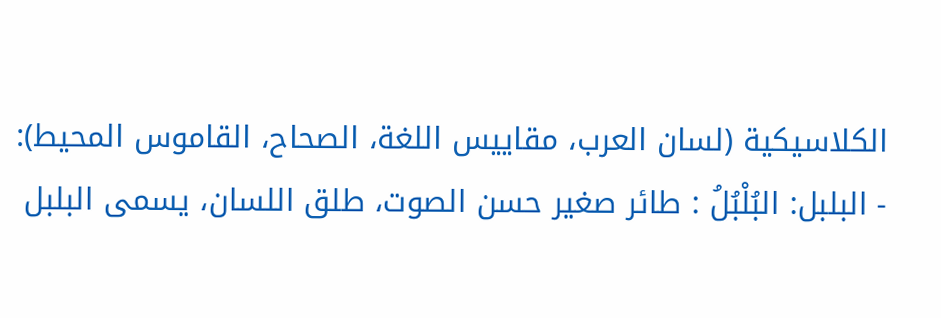الكلاسيكية (لسان العرب، مقاييس اللغة، الصحاح، القاموس المحيط):
- البلبل: البُلْبُلُ : طائر صغير حسن الصوت، طلق اللسان، يسمى البلبل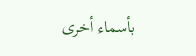بأسماء أخرى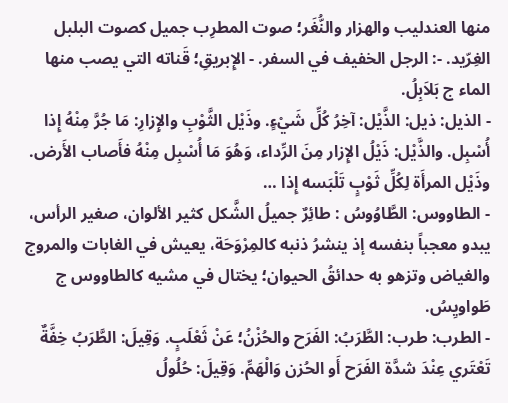منها العندليب والهزار والنُّغَر؛ صوت المطرِب جميل كصوت البلبل الغِرّيد. -: الرجل الخفيف في السفر. - الإِبريقِ؛ قَناته التي يصب منها الماء ج بَلاَبِلُ.
- الذيل: ذيل: الذَّيْل: آخِرُ كُلِّ شَيْءٍ. وذَيْل الثَّوْبِ والإِزارِ: مَا جُرَّ مِنْهُ إِذا أُسْبِل. والذَّيْل: ذَيْلُ الإِزار مِنَ الرِّداء، وَهُوَ مَا أُسْبِل مِنْهُ فأَصاب الأَرض. وذَيْل المرأَة لِكُلِّ ثَوْبٍ تَلْبَسه إِذا …
- الطاووس: الطَّاوُوسُ : طائِرٌ جميلُ الشَّكل كثير الألوان، صغير الرأس، يبدو معجباً بنفسه إذ ينشرُ ذنبه كالمِرْوَحَة، يعيش في الغابات والمروج والغياض وتزهو به حدائقُ الحيوان؛ يختال في مشيه كالطاووس ج طَواويِسُ.
- الطرب: طرب: الطَّرَبُ: الفَرَح والحُزْنُ؛ عَنْ ثَعْلَبٍ. وَقِيلَ: الطَّرَبُ خِفَّةٌ تَعْتَري عِنْدَ شدَّة الفَرَح أَو الحُزن وَالْهَمِّ. وَقِيلَ: حُلُولُ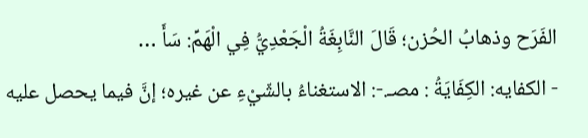الفَرَح وذهابُ الحُزن؛ قَالَ النَّابِغَةُ الْجَعْدِيُّ فِي الْهَمِّ: سَأَ …
- الكفايه: الكِفَايَةُ : مصـ.-: الاستغناءُ بالشّيْءِ عن غيره؛ إنَّ فيما يحصل عليه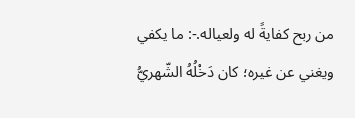من ربح كفايةً له ولعياله.-: ما يكفي ويغني عن غيره؛ كان دَخْلُهُ الشّهريُّ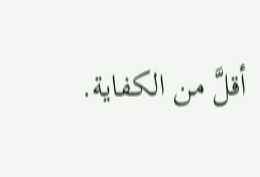أقلَّ من الكفاية.